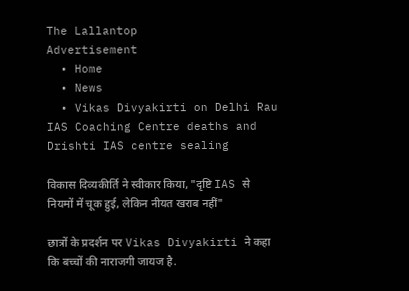The Lallantop
Advertisement
  • Home
  • News
  • Vikas Divyakirti on Delhi Rau IAS Coaching Centre deaths and Drishti IAS centre sealing

विकास दिव्यकीर्ति ने स्वीकार किया, "दृष्टि IAS से नियमों में चूक हुई, लेकिन नीयत खराब नहीं"

छात्रों के प्रदर्शन पर Vikas Divyakirti ने कहा कि बच्चों की नाराजगी जायज है.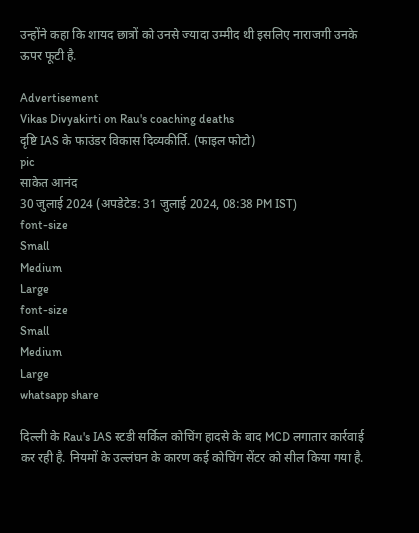उन्होंने कहा कि शायद छात्रों को उनसे ज्यादा उम्मीद थी इसलिए नाराजगी उनके ऊपर फूटी है.

Advertisement
Vikas Divyakirti on Rau's coaching deaths
दृष्टि IAS के फाउंडर विकास दिव्यकीर्ति. (फाइल फोटो)
pic
साकेत आनंद
30 जुलाई 2024 (अपडेटेड: 31 जुलाई 2024, 08:38 PM IST)
font-size
Small
Medium
Large
font-size
Small
Medium
Large
whatsapp share

दिल्ली के Rau's IAS स्टडी सर्किल कोचिंग हादसे के बाद MCD लगातार कार्रवाई कर रही है. नियमों के उल्लंघन के कारण कई कोचिंग सेंटर को सील किया गया है.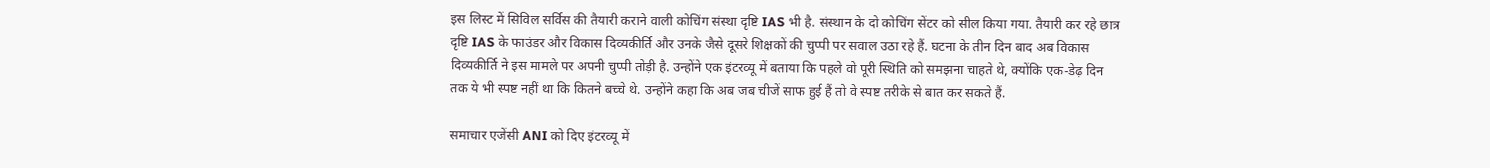इस लिस्ट में सिविल सर्विस की तैयारी कराने वाली कोचिंग संस्था दृष्टि IAS भी है. संस्थान के दो कोचिंग सेंटर को सील किया गया. तैयारी कर रहे छात्र दृष्टि IAS के फाउंडर और विकास दिव्यकीर्ति और उनके जैसे दूसरे शिक्षकों की चुप्पी पर सवाल उठा रहे हैं. घटना के तीन दिन बाद अब विकास दिव्यकीर्ति ने इस मामले पर अपनी चुप्पी तोड़ी है. उन्होंने एक इंटरव्यू में बताया कि पहले वो पूरी स्थिति को समझना चाहते थे, क्योंकि एक-डेढ़ दिन तक ये भी स्पष्ट नहीं था कि कितने बच्चे थे. उन्होंने कहा कि अब जब चीजें साफ हुई हैं तो वे स्पष्ट तरीके से बात कर सकते हैं.

समाचार एजेंसी ANI को दिए इंटरव्यू में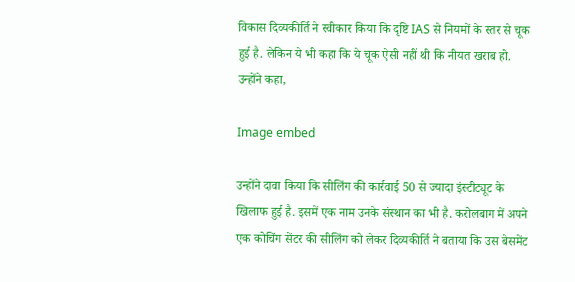विकास दिव्यकीर्ति ने स्वीकार किया कि दृष्टि IAS से नियमों के स्तर से चूक हुई है. लेकिन ये भी कहा कि ये चूक ऐसी नहीं थी कि नीयत खराब हो. उन्होंने कहा,

Image embed

उन्होंने दावा किया कि सीलिंग की कार्रवाई 50 से ज्यादा इंस्टीट्यूट के खिलाफ हुई है. इसमें एक नाम उनके संस्थान का भी है. करोलबाग में अपने एक कोचिंग सेंटर की सीलिंग को लेकर दिव्यकीर्ति ने बताया कि उस बेसमेंट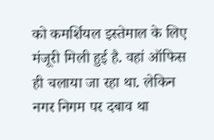को कमर्शियल इस्तेमाल के लिए मंजूरी मिली हुई है. वहां ऑफिस ही चलाया जा रहा था. लेकिन नगर निगम पर दबाव था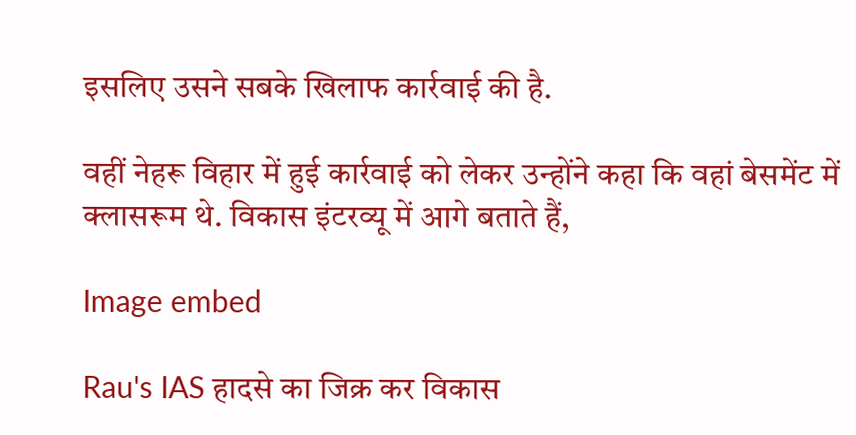इसलिए उसने सबके खिलाफ कार्रवाई की है.

वहीं नेहरू विहार में हुई कार्रवाई को लेकर उन्होंने कहा कि वहां बेसमेंट में क्लासरूम थे. विकास इंटरव्यू में आगे बताते हैं,

Image embed

Rau's IAS हादसे का जिक्र कर विकास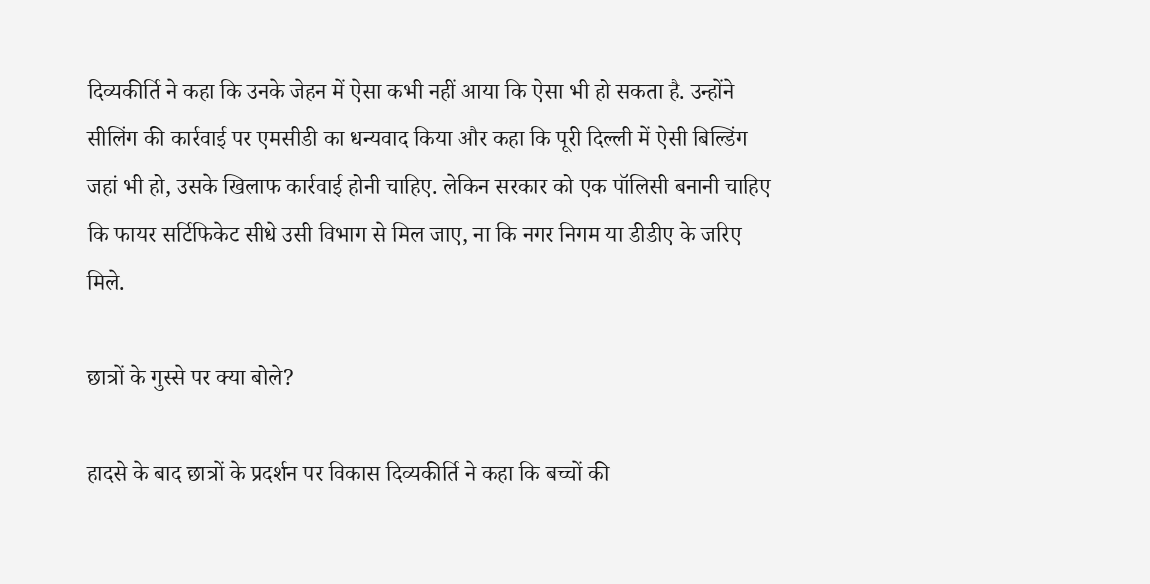दिव्यकीर्ति ने कहा कि उनके जेहन में ऐसा कभी नहीं आया कि ऐसा भी हो सकता है. उन्होंने सीलिंग की कार्रवाई पर एमसीडी का धन्यवाद किया और कहा कि पूरी दिल्ली में ऐसी बिल्डिंग जहां भी हो, उसके खिलाफ कार्रवाई होनी चाहिए. लेकिन सरकार को एक पॉलिसी बनानी चाहिए कि फायर सर्टिफिकेट सीधे उसी विभाग से मिल जाए, ना कि नगर निगम या डीडीए के जरिए मिले.

छात्रों के गुस्से पर क्या बोले?

हादसे के बाद छात्रों के प्रदर्शन पर विकास दिव्यकीर्ति ने कहा कि बच्चों की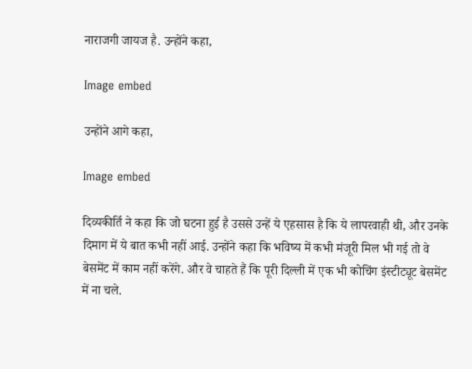नाराजगी जायज है. उन्होंने कहा,

Image embed

उन्होंने आगे कहा,

Image embed

दिव्यकीर्ति ने कहा कि जो घटना हुई है उससे उन्हें ये एहसास है कि ये लापरवाही थी, और उनके दिमाग में ये बात कभी नहीं आई. उन्होंने कहा कि भविष्य में कभी मंजूरी मिल भी गई तो वे बेसमेंट में काम नहीं करेंगे. और वे चाहते हैं कि पूरी दिल्ली में एक भी कोचिंग इंस्टीट्यूट बेसमेंट में ना चले.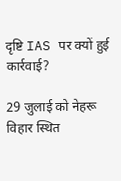दृष्टि IAS पर क्यों हुई कार्रवाई?

29 जुलाई को नेहरू विहार स्थित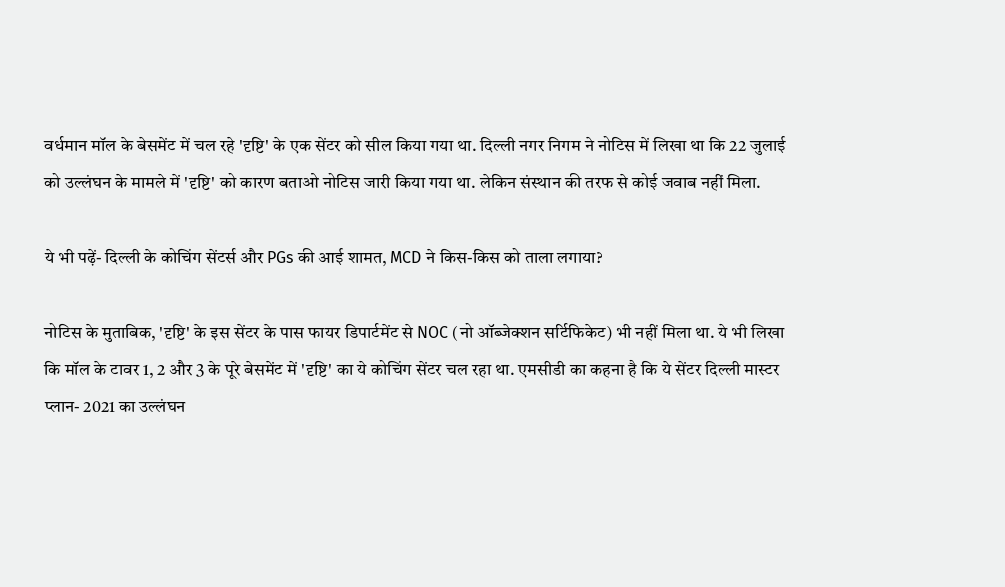वर्धमान मॉल के बेसमेंट में चल रहे 'दृष्टि' के एक सेंटर को सील किया गया था. दिल्ली नगर निगम ने नोटिस में लिखा था कि 22 जुलाई को उल्लंघन के मामले में 'दृष्टि' को कारण बताओ नोटिस जारी किया गया था. लेकिन संस्थान की तरफ से कोई जवाब नहीं मिला.

ये भी पढ़ें- दिल्ली के कोचिंग सेंटर्स और PGs की आई शामत, MCD ने किस-किस को ताला लगाया?

नोटिस के मुताबिक, 'दृष्टि' के इस सेंटर के पास फायर डिपार्टमेंट से NOC (नो ऑब्जेक्शन सर्टिफिकेट) भी नहीं मिला था. ये भी लिखा कि मॉल के टावर 1, 2 और 3 के पूरे बेसमेंट में 'दृष्टि' का ये कोचिंग सेंटर चल रहा था. एमसीडी का कहना है कि ये सेंटर दिल्ली मास्टर प्लान- 2021 का उल्लंघन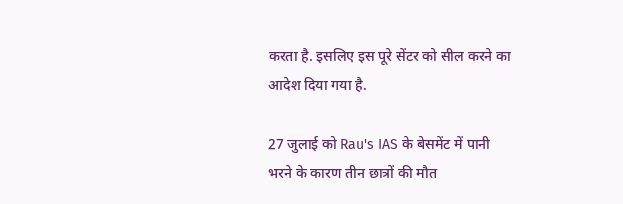करता है. इसलिए इस पूरे सेंटर को सील करने का आदेश दिया गया है.

27 जुलाई को Rau's IAS के बेसमेंट में पानी भरने के कारण तीन छात्रों की मौत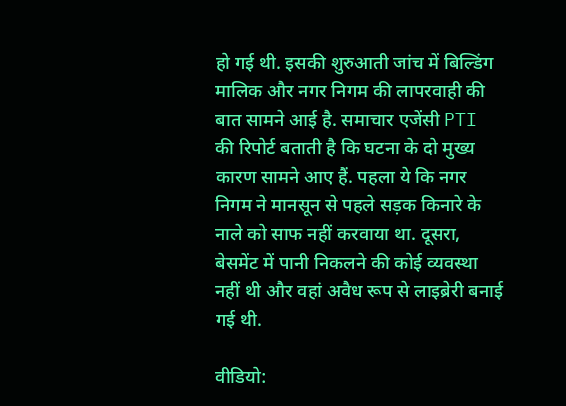हो गई थी. इसकी शुरुआती जांच में बिल्डिंग मालिक और नगर निगम की लापरवाही की बात सामने आई है. समाचार एजेंसी PTI की रिपोर्ट बताती है कि घटना के दो मुख्य कारण सामने आए हैं. पहला ये कि नगर निगम ने मानसून से पहले सड़क किनारे के नाले को साफ नहीं करवाया था. दूसरा, बेसमेंट में पानी निकलने की कोई व्यवस्था नहीं थी और वहां अवैध रूप से लाइब्रेरी बनाई गई थी.

वीडियो: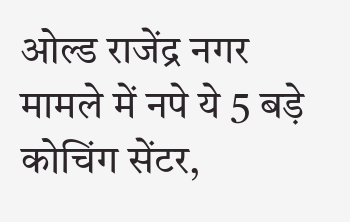ओल्ड राजेंद्र नगर मामले में नपे ये 5 बड़े कोचिंग सेंटर,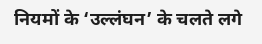नियमों के ‘उल्लंघन’ के चलते लगे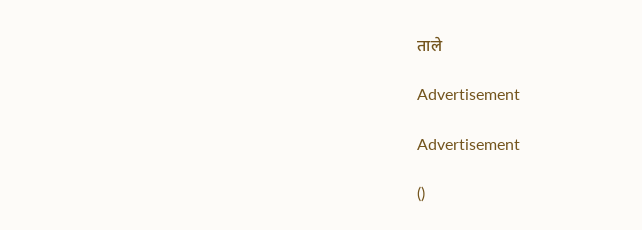ताले

Advertisement

Advertisement

()